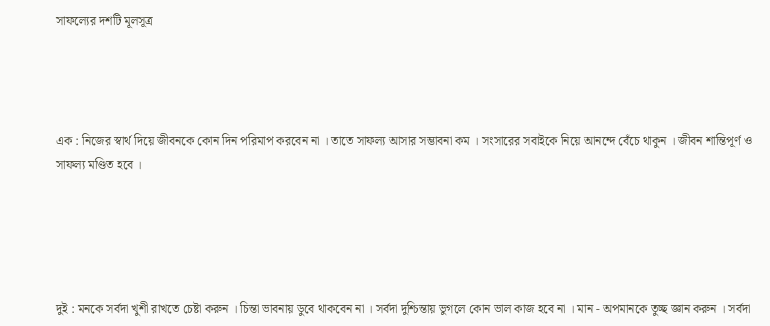সাফল্যের দশটি মূলসূত্র




এক : নিজের স্বার্থ দিয়ে জীবনকে কোন দিন পরিমাপ করবেন না । তাতে সাফল্য আসার সম্ভাবনা কম । সংসারের সবাইকে নিয়ে আনন্দে বেঁচে থাকুন । জীবন শান্তিপূর্ণ ও সাফল্য মণ্ডিত হবে ।





দুই : মনকে সর্বদা খুশী রাখতে চেষ্টা করুন । চিন্তা ভাবনায় ডুবে থাকবেন না । সর্বদা দুশ্চিন্তায় ভুগলে কোন ভাল কাজ হবে না । মান - অপমানকে তুচ্ছ জ্ঞান করুন । সর্বদা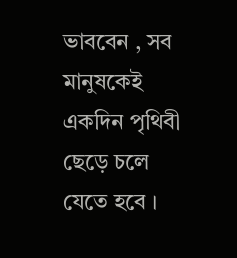ভাববেন , সব মানুষকেই একদিন পৃথিবী ছেড়ে চলে যেতে হবে ।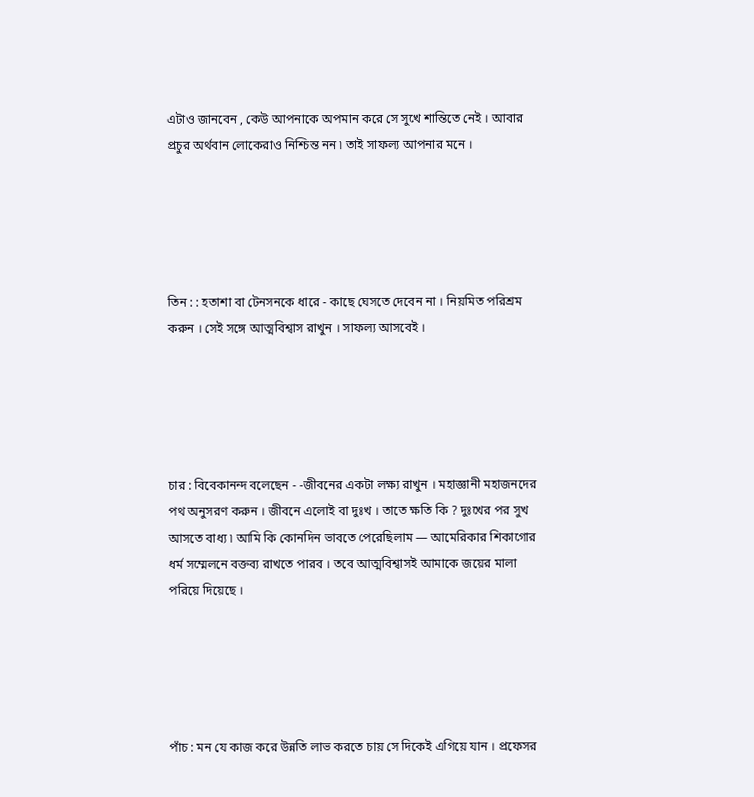এটাও জানবেন , কেউ আপনাকে অপমান করে সে সুখে শান্তিতে নেই । আবার প্রচুর অর্থবান লোকেরাও নিশ্চিন্ত নন ৷ তাই সাফল্য আপনার মনে ।





তিন : : হতাশা বা টেনসনকে ধারে - কাছে ঘেসতে দেবেন না । নিয়মিত পরিশ্রম করুন । সেই সঙ্গে আত্মবিশ্বাস রাখুন । সাফল্য আসবেই ।





চার : বিবেকানন্দ বলেছেন - -জীবনের একটা লক্ষ্য রাখুন । মহাজ্ঞানী মহাজনদের পথ অনুসরণ করুন । জীবনে এলোই বা দুঃখ । তাতে ক্ষতি কি ? দুঃখের পর সুখ আসতে বাধ্য ৷ আমি কি কোনদিন ভাবতে পেরেছিলাম — আমেরিকার শিকাগোর ধর্ম সম্মেলনে বক্তব্য রাখতে পারব । তবে আত্মবিশ্বাসই আমাকে জয়ের মালা পরিয়ে দিয়েছে ।





পাঁচ : মন যে কাজ করে উন্নতি লাভ করতে চায় সে দিকেই এগিয়ে যান । প্রফেসর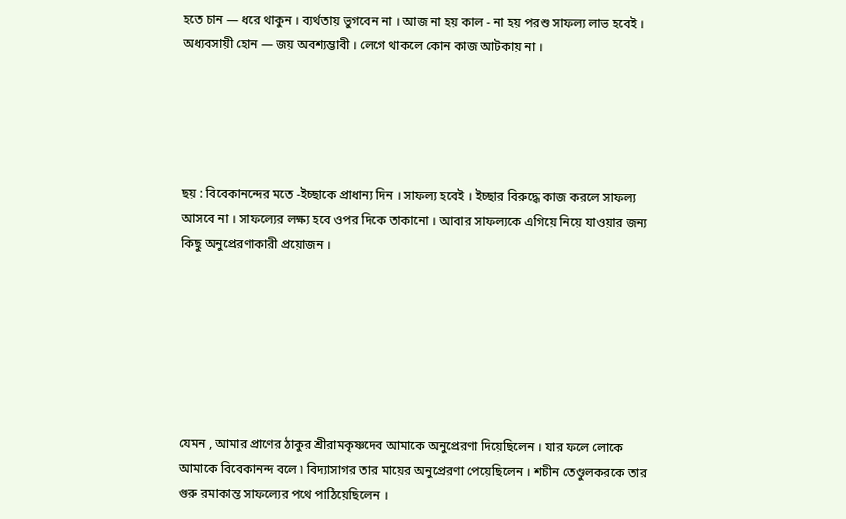হতে চান — ধরে থাকুন । ব্যর্থতায় ভুগবেন না । আজ না হয় কাল - না হয় পরশু সাফল্য লাভ হবেই । অধ্যবসায়ী হোন — জয় অবশ্যম্ভাবী । লেগে থাকলে কোন কাজ আটকায় না ।





ছয় : বিবেকানন্দের মতে -ইচ্ছাকে প্রাধান্য দিন । সাফল্য হবেই । ইচ্ছার বিরুদ্ধে কাজ করলে সাফল্য আসবে না । সাফল্যের লক্ষ্য হবে ওপর দিকে তাকানো । আবার সাফল্যকে এগিয়ে নিয়ে যাওয়ার জন্য কিছু অনুপ্রেরণাকারী প্রয়োজন ।







যেমন , আমার প্রাণের ঠাকুর শ্রীরামকৃষ্ণদেব আমাকে অনুপ্রেরণা দিয়েছিলেন । যার ফলে লোকে আমাকে বিবেকানন্দ বলে ৷ বিদ্যাসাগর তার মায়ের অনুপ্রেরণা পেয়েছিলেন । শচীন তেণ্ডুলকরকে তার গুরু রমাকান্ত সাফল্যের পথে পাঠিয়েছিলেন ।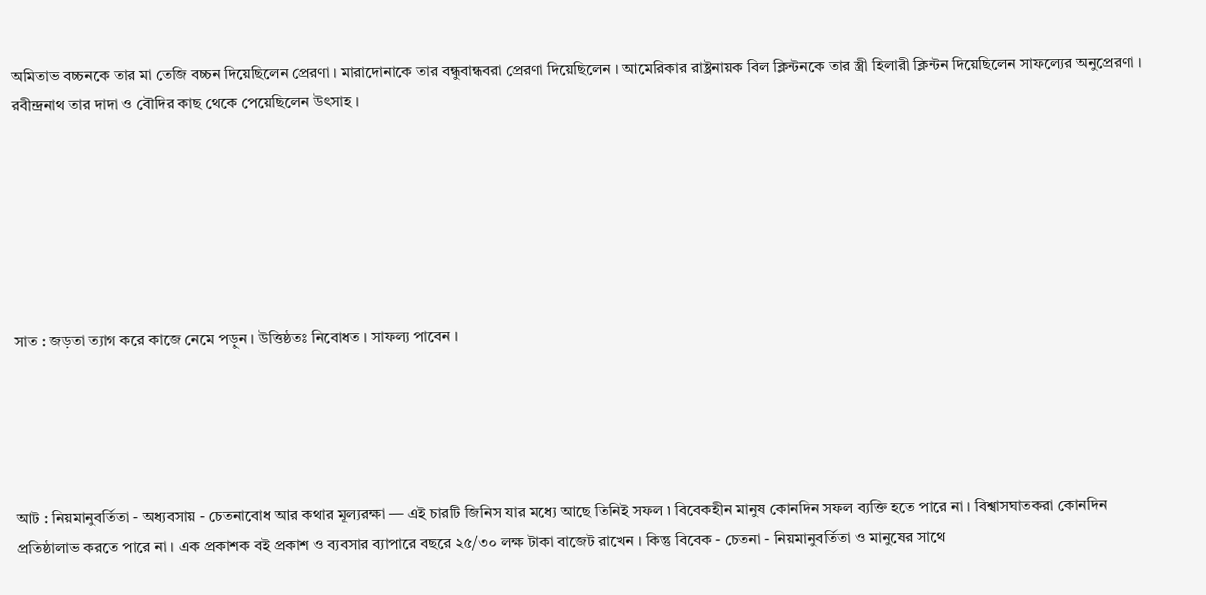অমিতাভ বচ্চনকে তার মা তেজি বচ্চন দিয়েছিলেন প্রেরণা । মারাদোনাকে তার বন্ধুবান্ধবরা প্রেরণা দিয়েছিলেন । আমেরিকার রাষ্ট্রনায়ক বিল ক্লিন্টনকে তার স্ত্রী হিলারী ক্লিন্টন দিয়েছিলেন সাফল্যের অনুপ্রেরণা । রবীন্দ্রনাথ তার দাদা ও বৌদির কাছ থেকে পেয়েছিলেন উৎসাহ ।







সাত : জড়তা ত্যাগ করে কাজে নেমে পড়ুন । উত্তিষ্ঠতঃ নিবোধত । সাফল্য পাবেন ।





আট : নিয়মানুবর্তিতা - অধ্যবসায় - চেতনাবোধ আর কথার মূল্যরক্ষা — এই চারটি জিনিস যার মধ্যে আছে তিনিই সফল ৷ বিবেকহীন মানুষ কোনদিন সফল ব্যক্তি হতে পারে না । বিশ্বাসঘাতকরা কোনদিন প্রতিষ্ঠালাভ করতে পারে না । এক প্রকাশক বই প্রকাশ ও ব্যবসার ব্যাপারে বছরে ২৫/৩০ লক্ষ টাকা বাজেট রাখেন । কিন্তু বিবেক - চেতনা - নিয়মানুবর্তিতা ও মানুষের সাথে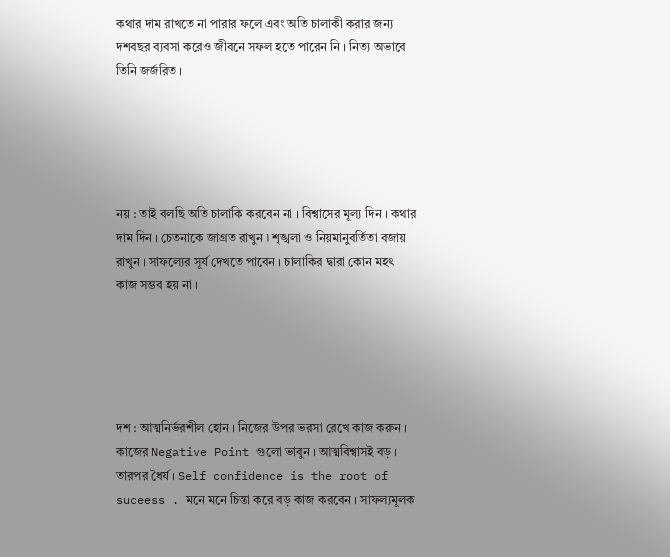কথার দাম রাখতে না পারার ফলে এবং অতি চালাকী করার জন্য দশবছর ব্যবসা করেও জীবনে সফল হতে পারেন নি । নিত্য অভাবে তিনি জর্জরিত ।





নয় : তাই বলছি অতি চালাকি করবেন না । বিশ্বাসের মূল্য দিন । কথার দাম দিন । চেতনাকে জাগ্রত রাখুন ৷ শৃঙ্খলা ও নিয়মানুবর্তিতা বজায় রাখুন । সাফল্যের সূর্য দেখতে পাবেন । চালাকির দ্বারা কোন মহৎ কাজ সম্ভব হয় না ।





দশ : আত্মনির্ভরশীল হোন । নিজের উপর ভরসা রেখে কাজ করুন । কাজের Negative Point গুলো ভাবুন । আত্মবিশ্বাসই বড় । তারপর ধৈর্য । Self confidence is the root of suceess . মনে মনে চিন্তা করে বড় কাজ করবেন । সাফল্যমূলক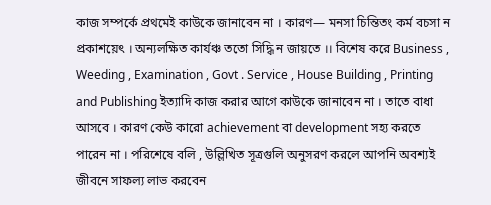কাজ সম্পর্কে প্রথমেই কাউকে জানাবেন না । কারণ— মনসা চিন্তিতং কর্ম বচসা ন প্রকাশয়েৎ । অন্যলক্ষিত কার্যঞ্চ ততো সিদ্ধি ন জায়তে ।। বিশেষ করে Business , Weeding , Examination , Govt . Service , House Building , Printing and Publishing ইত্যাদি কাজ করার আগে কাউকে জানাবেন না । তাতে বাধা আসবে । কারণ কেউ কারো achievement বা development সহ্য করতে পারেন না । পরিশেষে বলি , উল্লিখিত সূত্রগুলি অনুসরণ করলে আপনি অবশ্যই জীবনে সাফল্য লাভ করবেন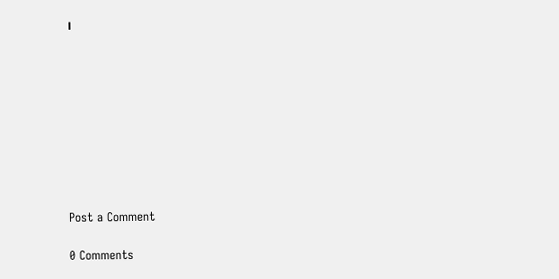।









Post a Comment

0 Comments